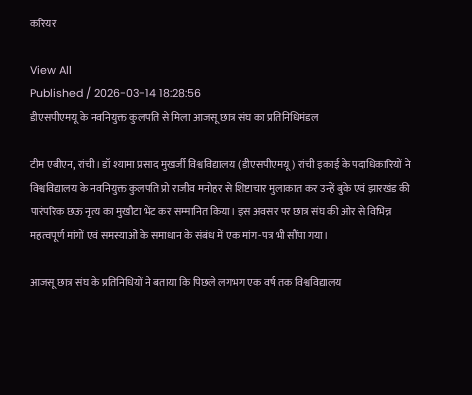करियर

View All
Published / 2026-03-14 18:28:56
डीएसपीएमयू के नवनियुक्त कुलपति से मिला आजसू छात्र संघ का प्रतिनिधिमंडल

टीम एबीएन, रांची। डॉ श्यामा प्रसाद मुखर्जी विश्वविद्यालय (डीएसपीएमयू) रांची इकाई के पदाधिकारियों ने विश्वविद्यालय के नवनियुक्त कुलपति प्रो राजीव मनोहर से शिष्टाचार मुलाकात कर उन्हें बुके एवं झारखंड की पारंपरिक छऊ नृत्य का मुखौटा भेंट कर सम्मानित किया। इस अवसर पर छात्र संघ की ओर से विभिन्न महत्वपूर्ण मांगों एवं समस्याओं के समाधान के संबंध में एक मांग-पत्र भी सौंपा गया।

आजसू छात्र संघ के प्रतिनिधियों ने बताया कि पिछले लगभग एक वर्ष तक विश्वविद्यालय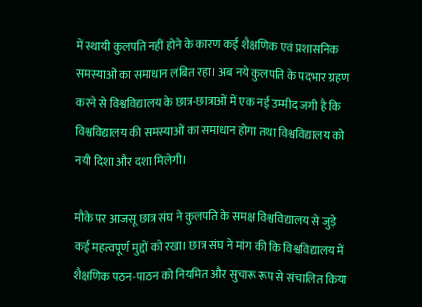में स्थायी कुलपति नहीं होने के कारण कई शैक्षणिक एवं प्रशासनिक समस्याओं का समाधान लंबित रहा। अब नये कुलपति के पदभार ग्रहण करने से विश्वविद्यालय के छात्र-छात्राओं में एक नई उम्मीद जगी है कि विश्वविद्यालय की समस्याओं का समाधान होगा तथा विश्वविद्यालय को नयी दिशा और दशा मिलेगी।

मौके पर आजसू छात्र संघ ने कुलपति के समक्ष विश्वविद्यालय से जुड़े कई महत्वपूर्ण मुद्दों को रखा। छात्र संघ ने मांग की कि विश्वविद्यालय में शैक्षणिक पठन-पाठन को नियमित और सुचारू रूप से संचालित किया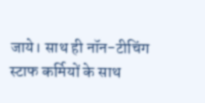जाये। साथ ही नॉन-टीचिंग स्टाफ कर्मियों के साथ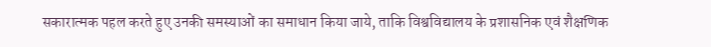सकारात्मक पहल करते हुए उनकी समस्याओं का समाधान किया जाये, ताकि विश्वविद्यालय के प्रशासनिक एवं शैक्षणिक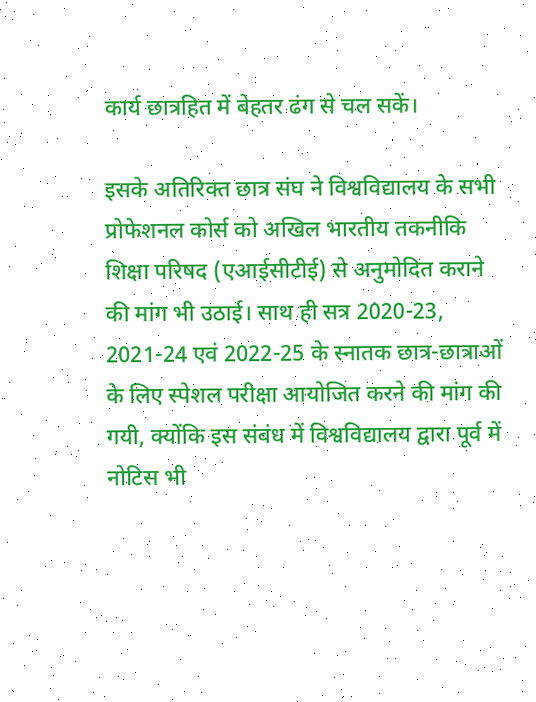कार्य छात्रहित में बेहतर ढंग से चल सकें।

इसके अतिरिक्त छात्र संघ ने विश्वविद्यालय के सभी प्रोफेशनल कोर्स को अखिल भारतीय तकनीकि शिक्षा परिषद (एआईसीटीई) से अनुमोदित कराने की मांग भी उठाई। साथ ही सत्र 2020-23, 2021-24 एवं 2022-25 के स्नातक छात्र-छात्राओं के लिए स्पेशल परीक्षा आयोजित करने की मांग की गयी, क्योंकि इस संबंध में विश्वविद्यालय द्वारा पूर्व में नोटिस भी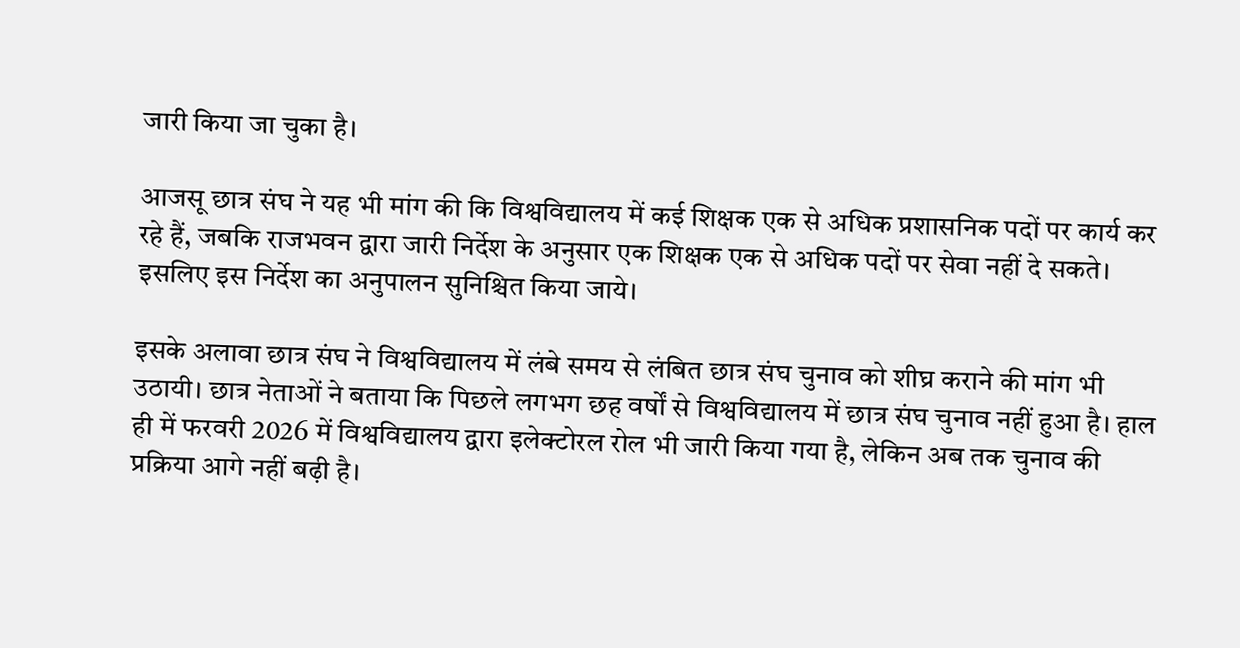जारी किया जा चुका है।

आजसू छात्र संघ ने यह भी मांग की कि विश्वविद्यालय में कई शिक्षक एक से अधिक प्रशासनिक पदों पर कार्य कर रहे हैं, जबकि राजभवन द्वारा जारी निर्देश के अनुसार एक शिक्षक एक से अधिक पदों पर सेवा नहीं दे सकते। इसलिए इस निर्देश का अनुपालन सुनिश्चित किया जाये।

इसके अलावा छात्र संघ ने विश्वविद्यालय में लंबे समय से लंबित छात्र संघ चुनाव को शीघ्र कराने की मांग भी उठायी। छात्र नेताओं ने बताया कि पिछले लगभग छह वर्षों से विश्वविद्यालय में छात्र संघ चुनाव नहीं हुआ है। हाल ही में फरवरी 2026 में विश्वविद्यालय द्वारा इलेक्टोरल रोल भी जारी किया गया है, लेकिन अब तक चुनाव की प्रक्रिया आगे नहीं बढ़ी है।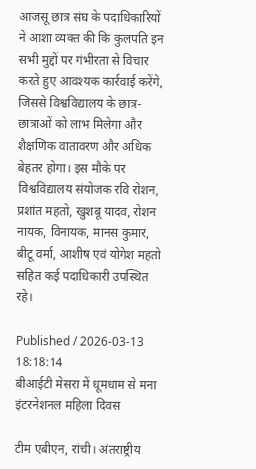आजसू छात्र संघ के पदाधिकारियों ने आशा व्यक्त की कि कुलपति इन सभी मुद्दों पर गंभीरता से विचार करते हुए आवश्यक कार्रवाई करेंगे, जिससे विश्वविद्यालय के छात्र-छात्राओं को लाभ मिलेगा और शैक्षणिक वातावरण और अधिक बेहतर होगा। इस मौके पर विश्वविद्यालय संयोजक रवि रोशन, प्रशांत महतो, खुशबू यादव, रोशन नायक, विनायक, मानस कुमार, बीटू वर्मा, आशीष एवं योगेश महतो सहित कई पदाधिकारी उपस्थित रहे।

Published / 2026-03-13 18:18:14
बीआईटी मेसरा में धूमधाम से मना इंटरनेशनल महिला दिवस

टीम एबीएन, रांची। अंतराष्ट्रीय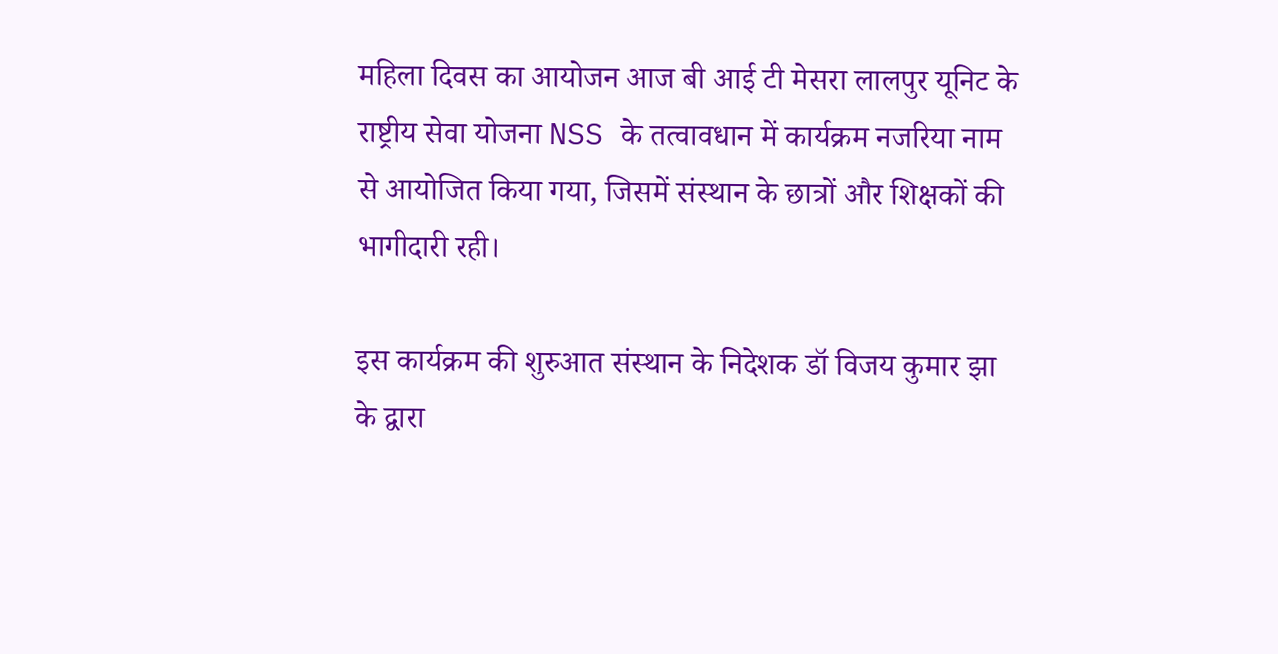महिला दिवस का आयोजन आज बी आई टी मेसरा लालपुर यूनिट के राष्ट्रीय सेवा योजना NSS के तत्वावधान में कार्यक्रम नजरिया नाम से आयोजित किया गया, जिसमें संस्थान के छात्रों और शिक्षकों की भागीदारी रही।

इस कार्यक्रम की शुरुआत संस्थान के निदेशक डॉ विजय कुमार झा के द्वारा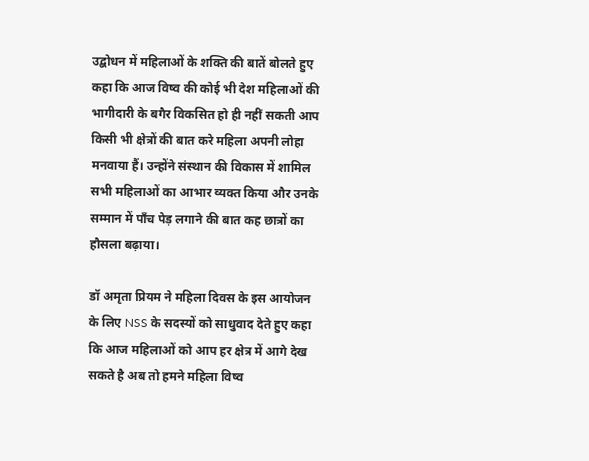उद्बोधन में महिलाओं के शक्ति की बातें बोलते हुए कहा कि आज विष्व की कोई भी देश महिलाओं की भागीदारी के बगैर विकसित हो ही नहीं सकती आप किसी भी क्षेत्रों की बात करे महिला अपनी लोहा मनवाया हैं। उन्होंने संस्थान की विकास में शामिल सभी महिलाओं का आभार व्यक्त किया और उनके सम्मान में पाँच पेड़ लगाने की बात कह छात्रों का हौसला बढ़ाया।

डॉ अमृता प्रियम ने महिला दिवस के इस आयोजन के लिए NSS के सदस्यों को साधुवाद देते हुए कहा कि आज महिलाओं को आप हर क्षेत्र में आगे देख सकते है अब तो हमने महिला विष्व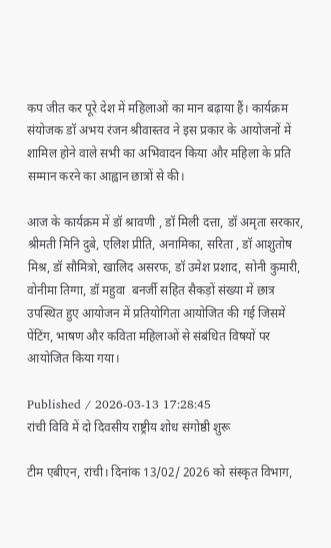कप जीत कर पूरे देश में महिलाओं का मान बढ़ाया हैं। कार्यक्रम संयोजक डॉ अभय रंजन श्रीवास्तव ने इस प्रकार के आयोजनों में शामिल होने वाले सभी का अभिवादन किया और महिला के प्रति सम्मान करने का आह्वान छात्रों से की।

आज के कार्यक्रम में डॉ श्रावणी , डॉ मिली दत्ता, डॉ अमृता सरकार, श्रीमती मिनि दुबे, एलिश प्रीति, अनामिका, सरिता , डॉ आशुतोष मिश्र, डॉ सौमित्रो, खालिद असरफ, डॉ उमेश प्रशाद, सोनी कुमारी, वोनीमा तिग्गा, डॉ महुवा  बनर्जी सहित सैकड़ों संख्या में छात्र उपस्थित हुए आयोजन में प्रतियोगिता आयोजित की गई जिसमें पेंटिंग, भाषण और कविता महिलाओं से संबंधित विषयों पर आयोजित किया गया।

Published / 2026-03-13 17:28:45
रांची विवि में दो दिवसीय राष्ट्रीय शोध संगोष्ठी शुरू

टीम एबीएन, रांची। दिनांक 13/02/ 2026 को संस्कृत विभाग,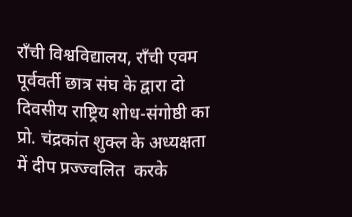राँची विश्वविद्यालय, राँची एवम पूर्ववर्ती छात्र संघ के द्वारा दो दिवसीय राष्ट्रिय शोध-संगोष्ठी का प्रो. चंद्रकांत शुक्ल के अध्यक्षता में दीप प्रज्ज्वलित  करके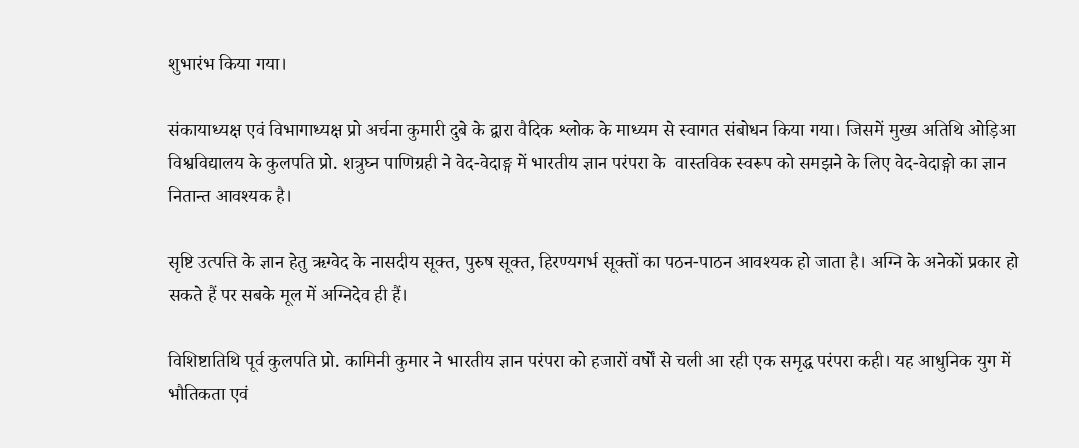शुभारंभ किया गया।

संकायाध्यक्ष एवं विभागाध्यक्ष प्रो अर्चना कुमारी दुबे के द्वारा वैदिक श्लोक के माध्यम से स्वागत संबोधन किया गया। जिसमें मुख्य अतिथि ओड़िआ विश्वविद्यालय के कुलपति प्रो. शत्रुघ्न पाणिग्रही ने वेद-वेदाङ्ग में भारतीय ज्ञान परंपरा के  वास्तविक स्वरूप को समझने के लिए वेद-वेदाङ्गो का ज्ञान नितान्त आवश्यक है।

सृष्टि उत्पत्ति के ज्ञान हेतु ऋग्वेद के नासदीय सूक्त, पुरुष सूक्त, हिरण्यगर्भ सूक्तों का पठन-पाठन आवश्यक हो जाता है। अग्नि के अनेकों प्रकार हो सकते हैं पर सबके मूल में अग्निदेव ही हैं।

विशिष्टातिथि पूर्व कुलपति प्रो. कामिनी कुमार ने भारतीय ज्ञान परंपरा को हजारों वर्षों से चली आ रही एक समृद्ध परंपरा कही। यह आधुनिक युग में भौतिकता एवं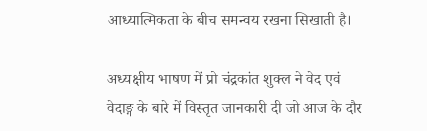आध्यात्मिकता के बीच समन्वय रखना सिखाती है।

अध्यक्षीय भाषण में प्रो चंद्रकांत शुक्ल ने वेद एवं वेदाङ्ग के बारे में विस्तृत जानकारी दी जो आज के दौर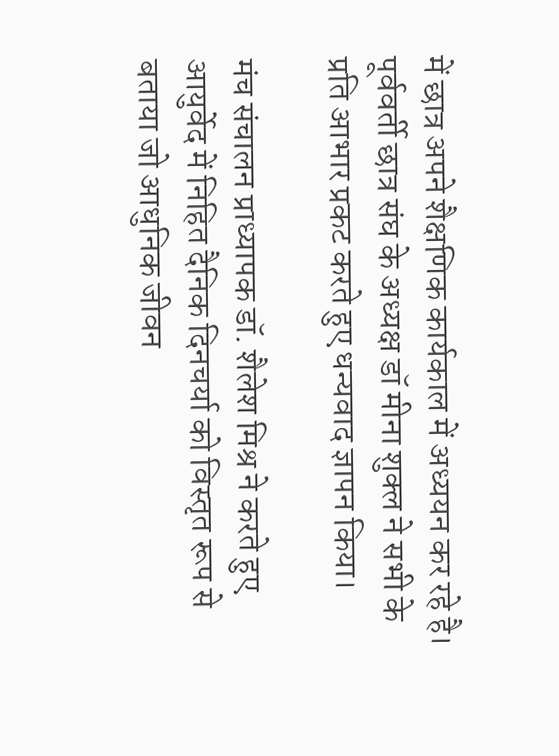में छात्र अपने शैक्षणिक कार्यकाल में अध्ययन कर रहे है। पूर्ववर्ती छात्र संघ के अध्यक्ष डॉ मीना शुक्ल ने सभी के प्रति आभार प्रकट करते हुए धन्यवाद ज्ञापन किया।

मंच संचालन प्राध्यापक डॉ. शैलेश मिश्र ने करते हुए आयुर्वेद में निहित दैनिक दिनचर्या को विस्तृत रूप से बताया जो आधुनिक जीवन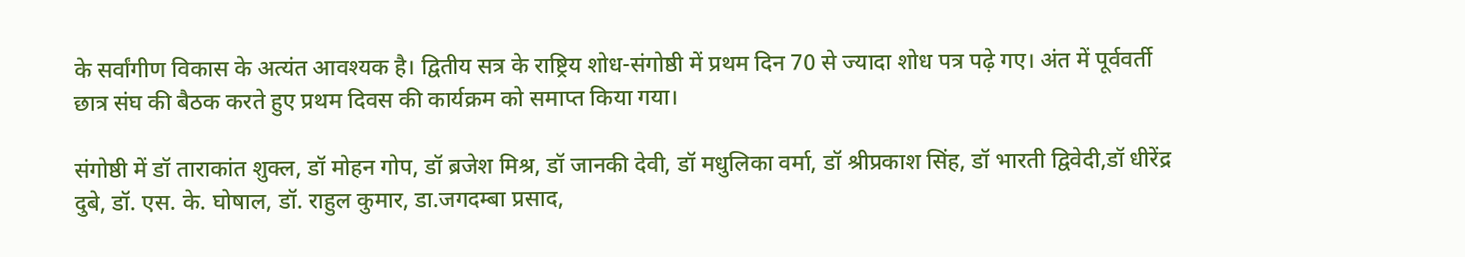के सर्वांगीण विकास के अत्यंत आवश्यक है। द्वितीय सत्र के राष्ट्रिय शोध-संगोष्ठी में प्रथम दिन 70 से ज्यादा शोध पत्र पढ़े गए। अंत में पूर्ववर्ती छात्र संघ की बैठक करते हुए प्रथम दिवस की कार्यक्रम को समाप्त किया गया।

संगोष्ठी में डॉ ताराकांत शुक्ल, डॉ मोहन गोप, डॉ ब्रजेश मिश्र, डॉ जानकी देवी, डॉ मधुलिका वर्मा, डॉ श्रीप्रकाश सिंह, डॉ भारती द्विवेदी,डॉ धीरेंद्र दुबे, डॉ. एस. के. घोषाल, डॉ. राहुल कुमार, डा.जगदम्बा प्रसाद,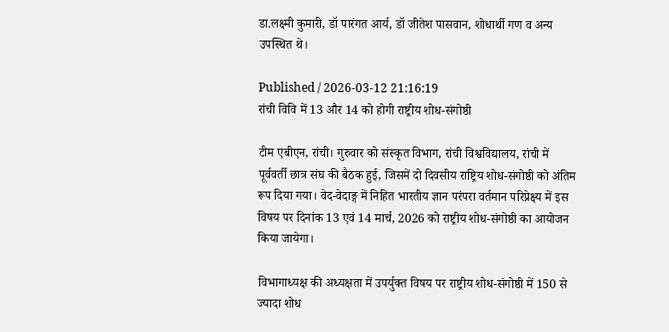डा.लक्ष्मी कुमारी, डॉ पारंगत आर्य, डॉ जीतेश पासवान, शोधार्थी गण व अन्य उपस्थित थे।

Published / 2026-03-12 21:16:19
रांची विवि में 13 और 14 को होगी राष्ट्रीय शोध-संगोष्ठी

टीम एबीएन, रांची। गुरुवार को संस्कृत विभाग, रांची विश्वविद्यालय, रांची में पूर्ववर्ती छात्र संघ की बैठक हुई, जिसमें दो दिवसीय राष्ट्रिय शोध-संगोष्ठी को अंतिम रूप दिया गया। वेद-वेदाङ्ग में निहित भारतीय ज्ञान परंपरा वर्तमान परिप्रेक्ष्य में इस विषय पर दिनांक 13 एवं 14 मार्च, 2026 को राष्ट्रीय शोध-संगोष्ठी का आयोजन किया जायेगा।

विभागाध्यक्ष की अध्यक्षता में उपर्युक्त विषय पर राष्ट्रीय शोध-संगोष्ठी में 150 से ज्यादा शोध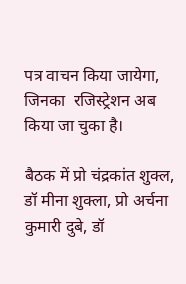पत्र वाचन किया जायेगा, जिनका  रजिस्ट्रेशन अब  किया जा चुका है।

बैठक में प्रो चंद्रकांत शुक्ल, डॉ मीना शुक्ला, प्रो अर्चना कुमारी दुबे, डॉ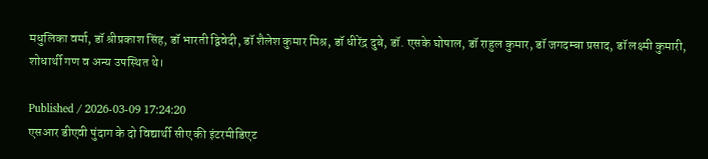मधुलिका वर्मा, डॉ श्रीप्रकाश सिंह, डॉ भारती द्विवेदी, डॉ शैलेश कुमार मिश्र, डॉ धीरेंद्र दुबे, डॉ. एसके घोषाल, डॉ राहुल कुमार, डॉ जगदम्बा प्रसाद, डॉ लक्ष्मी कुमारी, शोधार्थी गण व अन्य उपस्थित थे।

Published / 2026-03-09 17:24:20
एसआर डीएवी पुंदाग के दो विद्यार्थी सीए की इंटरमीडिएट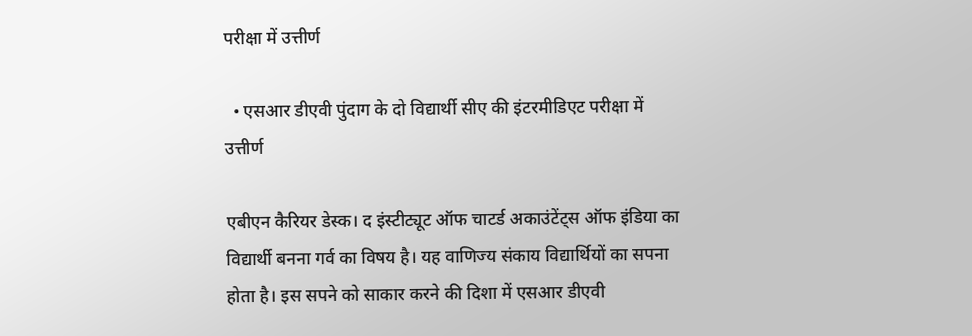परीक्षा में उत्तीर्ण

  • एसआर डीएवी पुंदाग के दो विद्यार्थी सीए की इंटरमीडिएट परीक्षा में उत्तीर्ण

एबीएन कैरियर डेस्क। द इंस्टीट्यूट ऑफ चाटर्ड अकाउंटेंट्स ऑफ इंडिया का विद्यार्थी बनना गर्व का विषय है। यह वाणिज्य संकाय विद्यार्थियों का सपना होता है। इस सपने को साकार करने की दिशा में एसआर डीएवी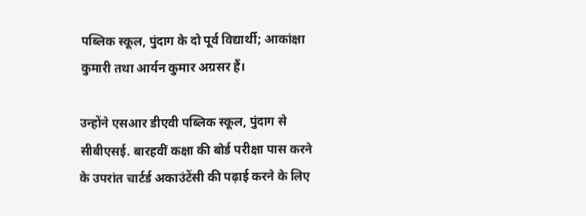पब्लिक स्कूल, पुंदाग के दो पूर्व विद्यार्थी; आकांक्षा कुमारी तथा आर्यन कुमार अग्रसर हैं।

उन्होंने एसआर डीएवी पब्लिक स्कूल, पुंदाग से सीबीएसई. बारहवीं कक्षा की बोर्ड परीक्षा पास करने के उपरांत चार्टर्ड अकाउंटेंसी की पढ़ाई करने के लिए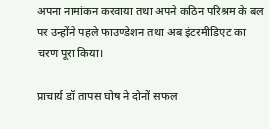अपना नामांकन करवाया तथा अपने कठिन परिश्रम के बल पर उन्होंने पहले फाउण्डेशन तथा अब इंटरमीडिएट का चरण पूरा किया।

प्राचार्य डॉ तापस घोष ने दोनों सफल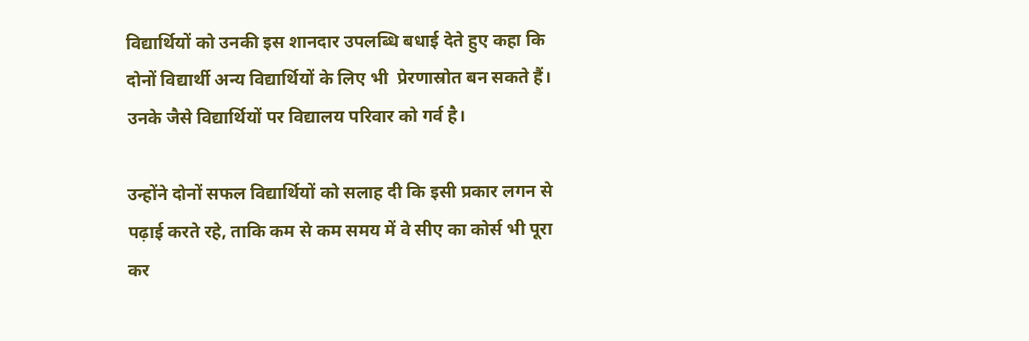विद्यार्थियों को उनकी इस शानदार उपलब्धि बधाई देते हुए कहा कि दोनों विद्यार्थी अन्य विद्यार्थियों के लिए भी  प्रेरणास्रोत बन सकते हैं। उनके जैसे विद्यार्थियों पर विद्यालय परिवार को गर्व है।

उन्होंने दोनों सफल विद्यार्थियों को सलाह दी कि इसी प्रकार लगन से पढ़ाई करते रहे, ताकि कम से कम समय में वे सीए का कोर्स भी पूरा कर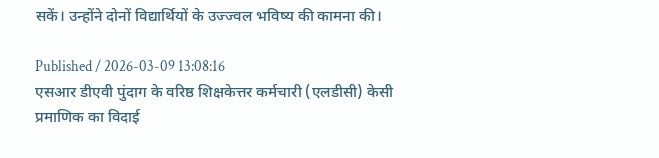सकें। उन्होंने दोनों विद्यार्थियों के उज्ज्वल भविष्य की कामना की।

Published / 2026-03-09 13:08:16
एसआर डीएवी पुंदाग के वरिष्ठ शिक्षकेत्तर कर्मचारी (एलडीसी) केसी प्रमाणिक का विदाई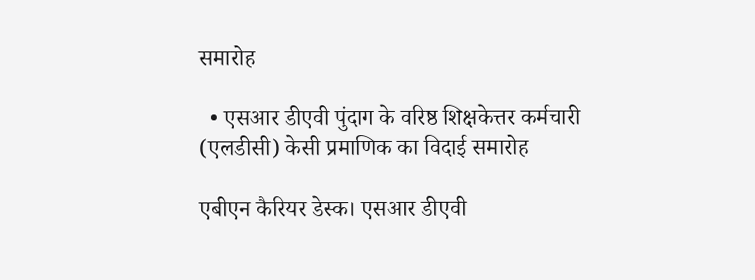समारोह

  • एसआर डीएवी पुंदाग के वरिष्ठ शिक्षकेत्तर कर्मचारी (एलडीसी) केसी प्रमाणिक का विदाई समारोह

एबीएन कैरियर डेस्क। एसआर डीएवी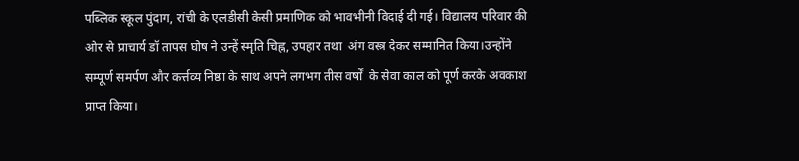पब्लिक स्कूल पुंदाग, रांची के एलडीसी केसी प्रमाणिक को भावभीनी विदाई दी गई। विद्यालय परिवार की ओर से प्राचार्य डॉ तापस घोष ने उन्हें स्मृति चिह्न, उपहार तथा  अंग वस्त्र देकर सम्मानित किया।उन्होंने सम्पूर्ण समर्पण और कर्त्तव्य निष्ठा के साथ अपने लगभग तीस वर्षों  के सेवा काल को पूर्ण करके अवकाश प्राप्त किया।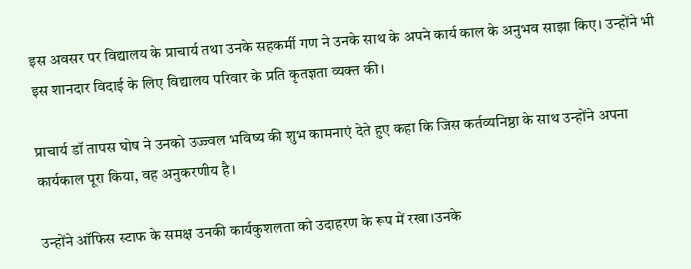इस अवसर पर विद्यालय के प्राचार्य तथा उनके सहकर्मी गण ने उनके साथ के अपने कार्य काल के अनुभव साझा किए। उन्होंने भी इस शानदार विदाई के लिए विद्यालय परिवार के प्रति कृतज्ञता व्यक्त की।

प्राचार्य डॉ तापस घोष ने उनको उज्ज्वल भविष्य की शुभ कामनाएं देते हुए कहा कि जिस कर्तव्यनिष्ठा के साथ उन्होंने अपना कार्यकाल पूरा किया, वह अनुकरणीय है।

उन्होंने ऑफिस स्टाफ के समक्ष उनकी कार्यकुशलता को उदाहरण के रूप में रखा।उनके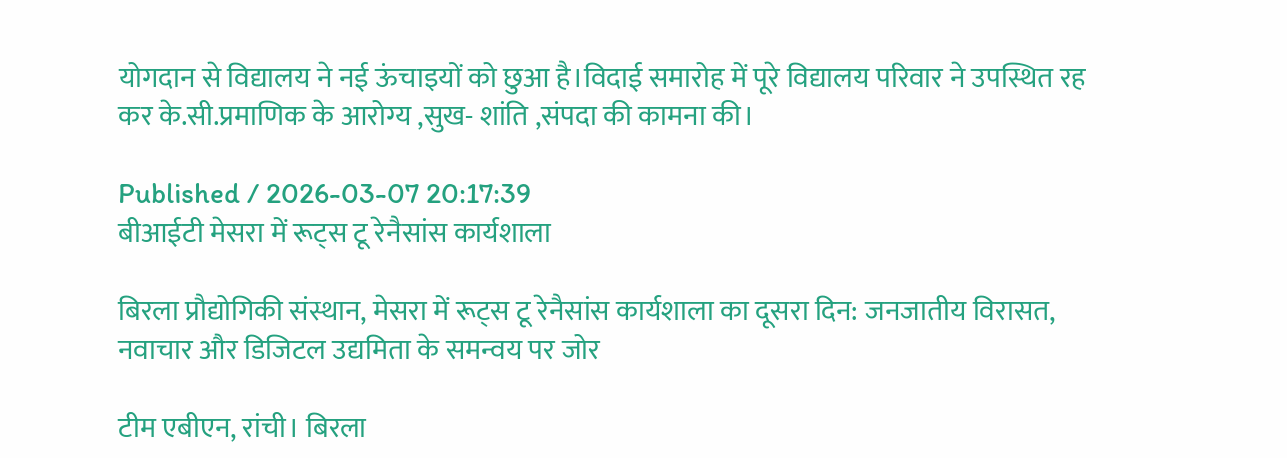योगदान से विद्यालय ने नई ऊंचाइयों को छुआ है।विदाई समारोह में पूरे विद्यालय परिवार ने उपस्थित रह कर के.सी.प्रमाणिक के आरोग्य ,सुख- शांति ,संपदा की कामना की।

Published / 2026-03-07 20:17:39
बीआईटी मेसरा में रूट्स टू रेनैसांस कार्यशाला

बिरला प्रौद्योगिकी संस्थान, मेसरा में रूट्स टू रेनैसांस कार्यशाला का दूसरा दिन: जनजातीय विरासत, नवाचार और डिजिटल उद्यमिता के समन्वय पर जोर

टीम एबीएन, रांची। बिरला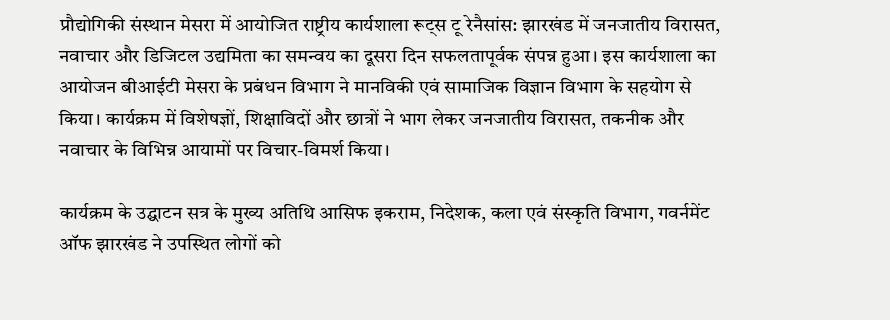प्रौद्योगिकी संस्थान मेसरा में आयोजित राष्ट्रीय कार्यशाला रूट्स टू रेनैसांस: झारखंड में जनजातीय विरासत, नवाचार और डिजिटल उद्यमिता का समन्वय का दूसरा दिन सफलतापूर्वक संपन्न हुआ। इस कार्यशाला का आयोजन बीआईटी मेसरा के प्रबंधन विभाग ने मानविकी एवं सामाजिक विज्ञान विभाग के सहयोग से किया। कार्यक्रम में विशेषज्ञों, शिक्षाविदों और छात्रों ने भाग लेकर जनजातीय विरासत, तकनीक और नवाचार के विभिन्न आयामों पर विचार-विमर्श किया।

कार्यक्रम के उद्घाटन सत्र के मुख्य अतिथि आसिफ इकराम, निदेशक, कला एवं संस्कृति विभाग, गवर्नमेंट ऑफ झारखंड ने उपस्थित लोगों को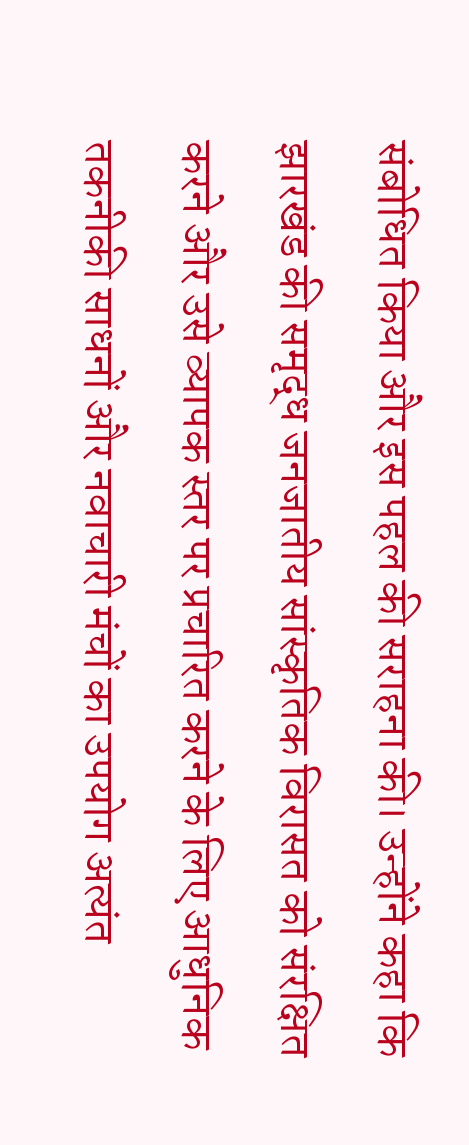संबोधित किया और इस पहल की सराहना की। उन्होंने कहा कि झारखंड की समृद्ध जनजातीय सांस्कृतिक विरासत को संरक्षित करने और उसे व्यापक स्तर पर प्रचारित करने के लिए आधुनिक तकनीकी साधनों और नवाचारी मंचों का उपयोग अत्यंत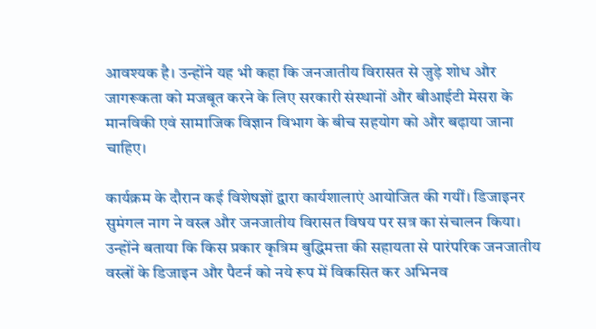आवश्यक है। उन्होंने यह भी कहा कि जनजातीय विरासत से जुड़े शोध और जागरूकता को मजबूत करने के लिए सरकारी संस्थानों और बीआईटी मेसरा के मानविकी एवं सामाजिक विज्ञान विभाग के बीच सहयोग को और बढ़ाया जाना चाहिए।

कार्यक्रम के दौरान कई विशेषज्ञों द्वारा कार्यशालाएं आयोजित की गयीं। डिजाइनर सुमंगल नाग ने वस्त्र और जनजातीय विरासत विषय पर सत्र का संचालन किया। उन्होंने बताया कि किस प्रकार कृत्रिम बुद्धिमत्ता की सहायता से पारंपरिक जनजातीय वस्त्रों के डिजाइन और पैटर्न को नये रूप में विकसित कर अभिनव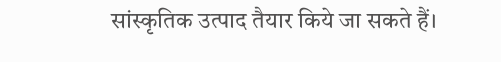सांस्कृतिक उत्पाद तैयार किये जा सकते हैं।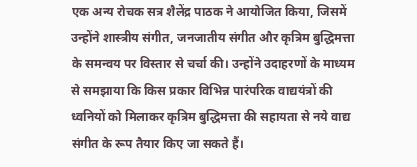एक अन्य रोचक सत्र शैलेंद्र पाठक ने आयोजित किया, जिसमें उन्होंने शास्त्रीय संगीत, जनजातीय संगीत और कृत्रिम बुद्धिमत्ता के समन्वय पर विस्तार से चर्चा की। उन्होंने उदाहरणों के माध्यम से समझाया कि किस प्रकार विभिन्न पारंपरिक वाद्ययंत्रों की ध्वनियों को मिलाकर कृत्रिम बुद्धिमत्ता की सहायता से नये वाद्य संगीत के रूप तैयार किए जा सकते हैं।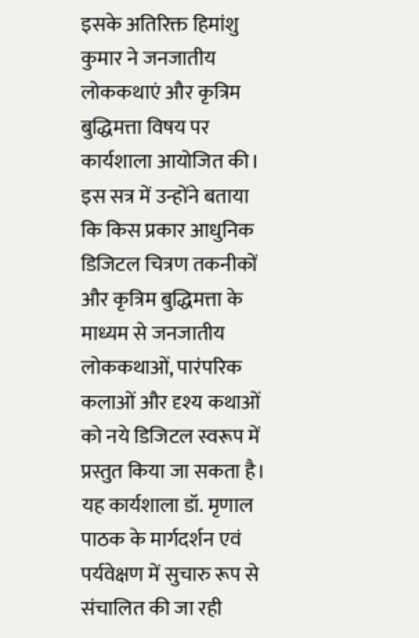इसके अतिरिक्त हिमांशु कुमार ने जनजातीय लोककथाएं और कृत्रिम बुद्धिमत्ता विषय पर कार्यशाला आयोजित की। इस सत्र में उन्होंने बताया कि किस प्रकार आधुनिक डिजिटल चित्रण तकनीकों और कृत्रिम बुद्धिमत्ता के माध्यम से जनजातीय लोककथाओं, पारंपरिक कलाओं और दृश्य कथाओं को नये डिजिटल स्वरूप में प्रस्तुत किया जा सकता है। यह कार्यशाला डॉ. मृणाल पाठक के मार्गदर्शन एवं पर्यवेक्षण में सुचारु रूप से संचालित की जा रही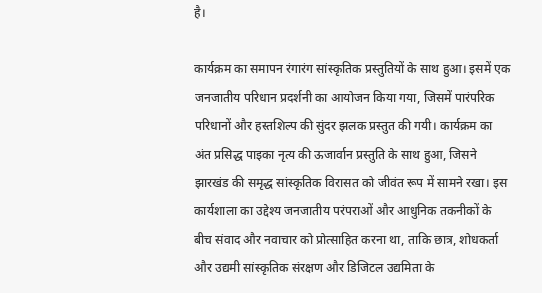है।

कार्यक्रम का समापन रंगारंग सांस्कृतिक प्रस्तुतियों के साथ हुआ। इसमें एक जनजातीय परिधान प्रदर्शनी का आयोजन किया गया, जिसमें पारंपरिक परिधानों और हस्तशिल्प की सुंदर झलक प्रस्तुत की गयी। कार्यक्रम का अंत प्रसिद्ध पाइका नृत्य की ऊजार्वान प्रस्तुति के साथ हुआ, जिसने झारखंड की समृद्ध सांस्कृतिक विरासत को जीवंत रूप में सामने रखा। इस कार्यशाला का उद्देश्य जनजातीय परंपराओं और आधुनिक तकनीकों के बीच संवाद और नवाचार को प्रोत्साहित करना था, ताकि छात्र, शोधकर्ता और उद्यमी सांस्कृतिक संरक्षण और डिजिटल उद्यमिता के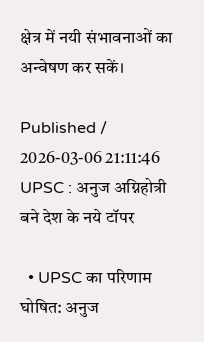क्षेत्र में नयी संभावनाओं का अन्वेषण कर सकें।

Published / 2026-03-06 21:11:46
UPSC : अनुज अग्निहोत्री बने देश के नये टॉपर

  • UPSC का परिणाम घोषित: अनुज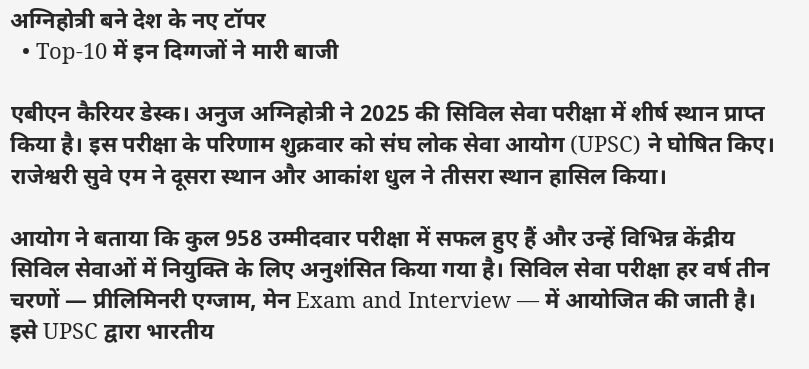अग्निहोत्री बने देश के नए टॉपर
  • Top-10 में इन दिग्गजों ने मारी बाजी

एबीएन कैरियर डेस्क। अनुज अग्निहोत्री ने 2025 की सिविल सेवा परीक्षा में शीर्ष स्थान प्राप्त किया है। इस परीक्षा के परिणाम शुक्रवार को संघ लोक सेवा आयोग (UPSC) ने घोषित किए। राजेश्वरी सुवे एम ने दूसरा स्थान और आकांश धुल ने तीसरा स्थान हासिल किया।

आयोग ने बताया कि कुल 958 उम्मीदवार परीक्षा में सफल हुए हैं और उन्हें विभिन्न केंद्रीय सिविल सेवाओं में नियुक्ति के लिए अनुशंसित किया गया है। सिविल सेवा परीक्षा हर वर्ष तीन चरणों — प्रीलिमिनरी एग्जाम, मेन Exam and Interview — में आयोजित की जाती है। इसे UPSC द्वारा भारतीय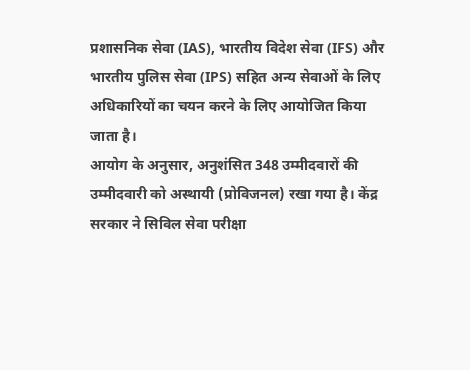प्रशासनिक सेवा (IAS), भारतीय विदेश सेवा (IFS) और भारतीय पुलिस सेवा (IPS) सहित अन्य सेवाओं के लिए अधिकारियों का चयन करने के लिए आयोजित किया जाता है।
आयोग के अनुसार, अनुशंसित 348 उम्मीदवारों की उम्मीदवारी को अस्थायी (प्रोविजनल) रखा गया है। केंद्र सरकार ने सिविल सेवा परीक्षा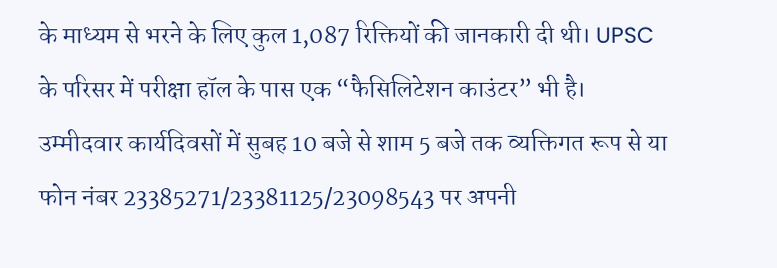के माध्यम से भरने के लिए कुल 1,087 रिक्तियों की जानकारी दी थी। UPSC के परिसर में परीक्षा हॉल के पास एक “फैसिलिटेशन काउंटर” भी है। उम्मीदवार कार्यदिवसों में सुबह 10 बजे से शाम 5 बजे तक व्यक्तिगत रूप से या फोन नंबर 23385271/23381125/23098543 पर अपनी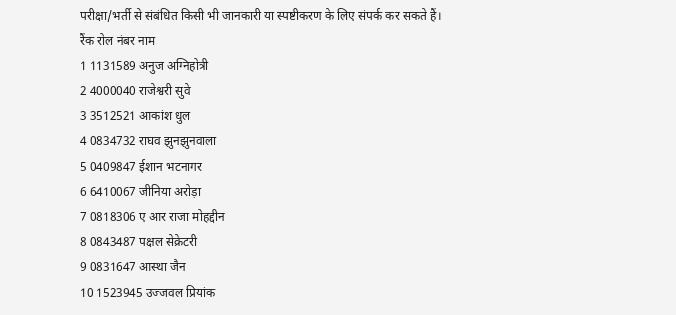परीक्षा/भर्ती से संबंधित किसी भी जानकारी या स्पष्टीकरण के लिए संपर्क कर सकते हैं।
रैंक रोल नंबर नाम
1 1131589 अनुज अग्निहोत्री
2 4000040 राजेश्वरी सुवे
3 3512521 आकांश धुल
4 0834732 राघव झुनझुनवाला
5 0409847 ईशान भटनागर
6 6410067 जीनिया अरोड़ा
7 0818306 ए आर राजा मोहद्दीन
8 0843487 पक्षल सेक्रेटरी
9 0831647 आस्था जैन
10 1523945 उज्जवल प्रियांक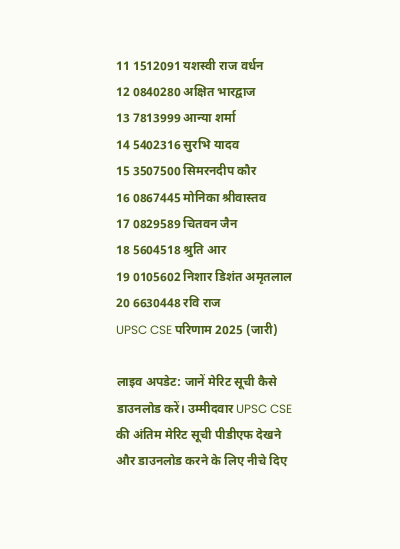11 1512091 यशस्वी राज वर्धन
12 0840280 अक्षित भारद्वाज
13 7813999 आन्या शर्मा
14 5402316 सुरभि यादव
15 3507500 सिमरनदीप कौर
16 0867445 मोनिका श्रीवास्तव
17 0829589 चितवन जैन
18 5604518 श्रुति आर
19 0105602 निशार डिशंत अमृतलाल
20 6630448 रवि राज
UPSC CSE परिणाम 2025 (जारी)

लाइव अपडेट: जानें मेरिट सूची कैसे डाउनलोड करें। उम्मीदवार UPSC CSE की अंतिम मेरिट सूची पीडीएफ देखने और डाउनलोड करने के लिए नीचे दिए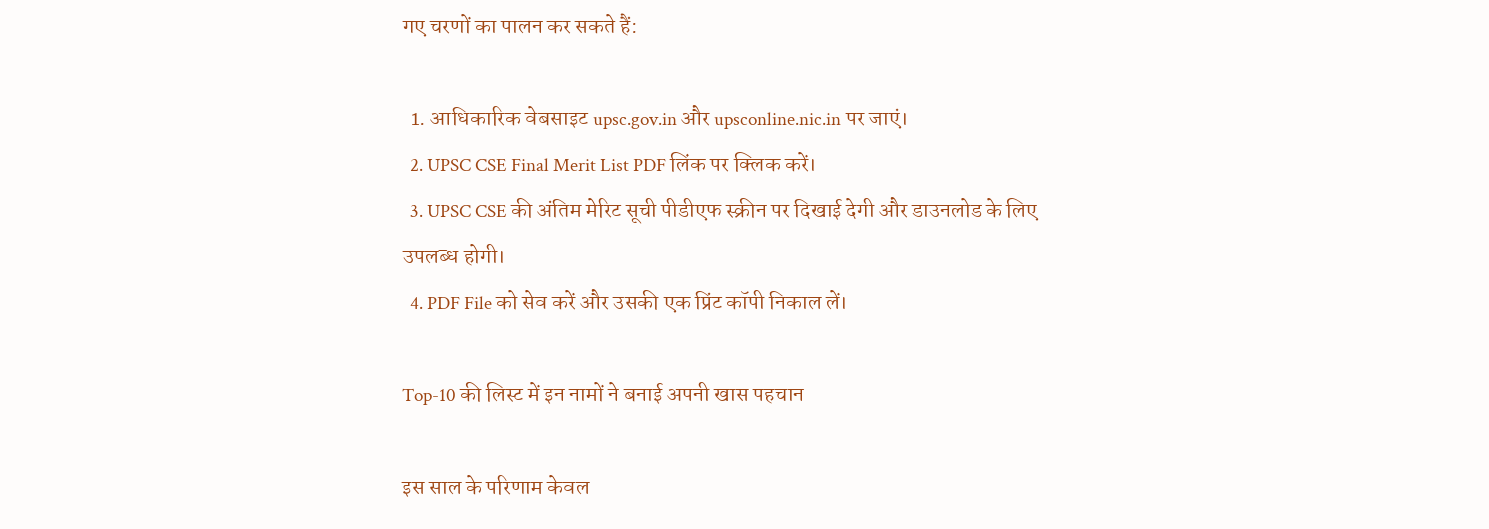गए चरणों का पालन कर सकते हैं:

  1. आधिकारिक वेबसाइट upsc.gov.in और upsconline.nic.in पर जाएं।
  2. UPSC CSE Final Merit List PDF लिंक पर क्लिक करें।
  3. UPSC CSE की अंतिम मेरिट सूची पीडीएफ स्क्रीन पर दिखाई देगी और डाउनलोड के लिए उपलब्ध होगी।
  4. PDF File को सेव करें और उसकी एक प्रिंट कॉपी निकाल लें।

Top-10 की लिस्ट में इन नामों ने बनाई अपनी खास पहचान

इस साल के परिणाम केवल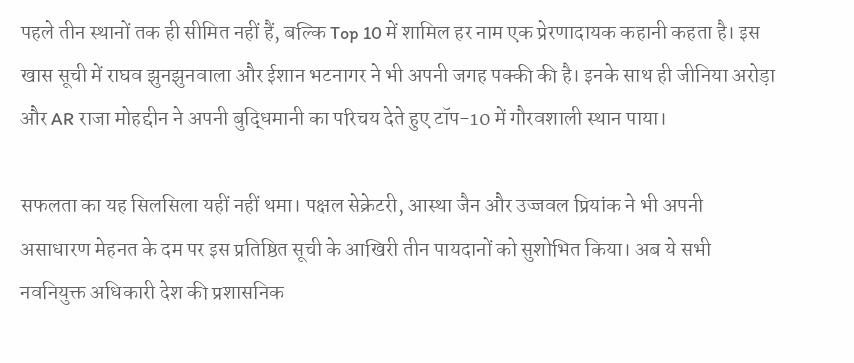पहले तीन स्थानों तक ही सीमित नहीं हैं, बल्कि Top 10 में शामिल हर नाम एक प्रेरणादायक कहानी कहता है। इस खास सूची में राघव झुनझुनवाला और ईशान भटनागर ने भी अपनी जगह पक्की की है। इनके साथ ही जीनिया अरोड़ा और AR राजा मोहद्दीन ने अपनी बुद्धिमानी का परिचय देते हुए टॉप-10 में गौरवशाली स्थान पाया।

सफलता का यह सिलसिला यहीं नहीं थमा। पक्षल सेक्रेटरी, आस्था जैन और उज्जवल प्रियांक ने भी अपनी असाधारण मेहनत के दम पर इस प्रतिष्ठित सूची के आखिरी तीन पायदानों को सुशोभित किया। अब ये सभी नवनियुक्त अधिकारी देश की प्रशासनिक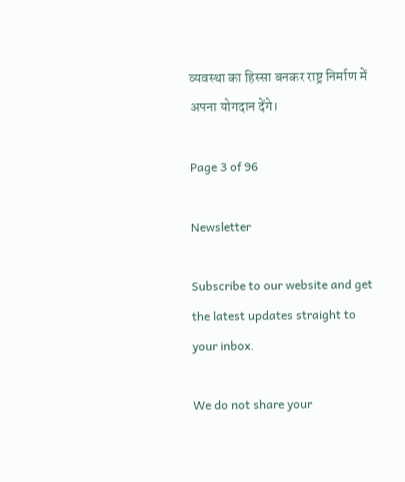व्यवस्था का हिस्सा बनकर राष्ट्र निर्माण में अपना योगदान देंगे।

Page 3 of 96

Newsletter

Subscribe to our website and get the latest updates straight to your inbox.

We do not share your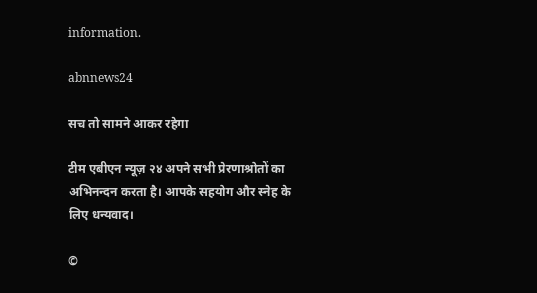information.

abnnews24

सच तो सामने आकर रहेगा

टीम एबीएन न्यूज़ २४ अपने सभी प्रेरणाश्रोतों का अभिनन्दन करता है। आपके सहयोग और स्नेह के लिए धन्यवाद।

©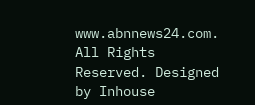www.abnnews24.com. All Rights Reserved. Designed by Inhouse